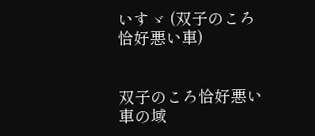いすゞ (双子のころ恰好悪い車)


双子のころ恰好悪い車の域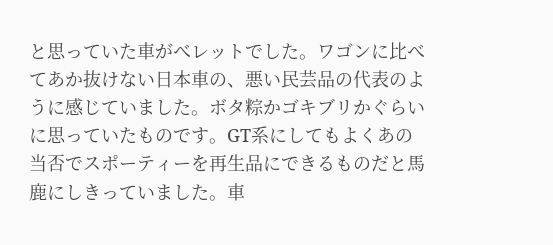と思っていた車がべレットでした。ワゴンに比べてあか抜けない日本車の、悪い民芸品の代表のように感じていました。ボタ粽かゴキブリかぐらいに思っていたものです。GT系にしてもよくあの当否でスポーティーを再生品にできるものだと馬鹿にしきっていました。車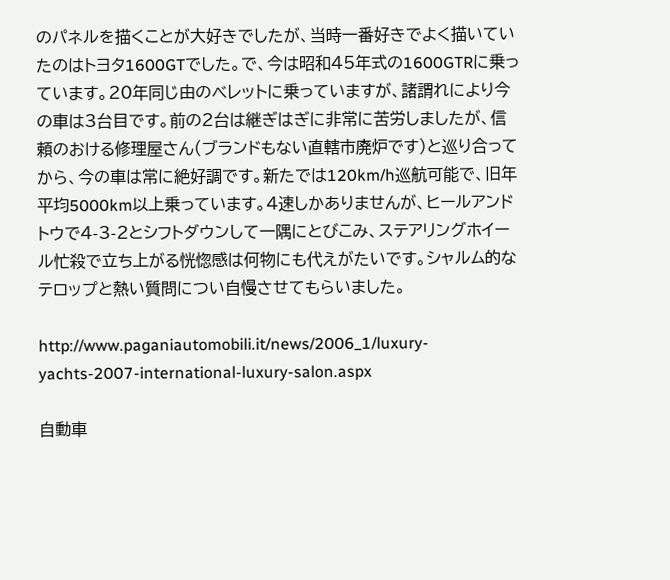のパネルを描くことが大好きでしたが、当時一番好きでよく描いていたのはトヨタ1600GTでした。で、今は昭和45年式の1600GTRに乗っています。20年同じ由のべレットに乗っていますが、諸謂れにより今の車は3台目です。前の2台は継ぎはぎに非常に苦労しましたが、信頼のおける修理屋さん(ブランドもない直轄市廃炉です)と巡り合ってから、今の車は常に絶好調です。新たでは120km/h巡航可能で、旧年平均5000km以上乗っています。4速しかありませんが、ヒールアンドトウで4-3-2とシフトダウンして一隅にとびこみ、ステアリングホイール忙殺で立ち上がる恍惚感は何物にも代えがたいです。シャルム的なテロップと熱い質問につい自慢させてもらいました。

http://www.paganiautomobili.it/news/2006_1/luxury-yachts-2007-international-luxury-salon.aspx

自動車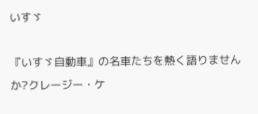いすゞ

『いすゞ自動車』の名車たちを熱く語りませんか?クレージー・ケ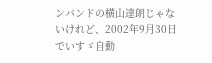ンバンドの横山達朗じゃないけれど、2002年9月30日でいすゞ自動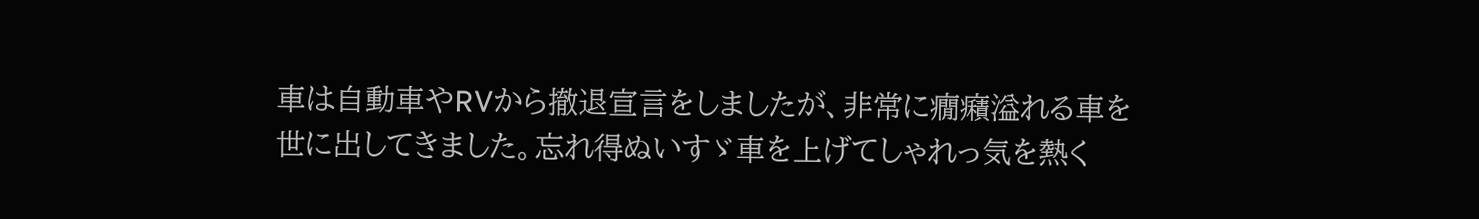車は自動車やRVから撤退宣言をしましたが、非常に癇癪溢れる車を世に出してきました。忘れ得ぬいすゞ車を上げてしゃれっ気を熱く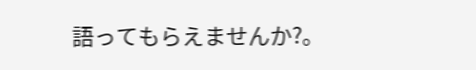語ってもらえませんか?。